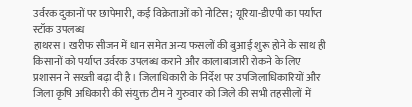उर्वरक दुकानों पर छापेमारी, कई विक्रेताओं को नोटिस; यूरिया-डीएपी का पर्याप्त स्टॉक उपलब्ध
हाथरस। खरीफ सीजन में धान समेत अन्य फसलों की बुआई शुरू होने के साथ ही किसानों को पर्याप्त उर्वरक उपलब्ध कराने और कालाबाजारी रोकने के लिए प्रशासन ने सख्ती बढ़ा दी है। जिलाधिकारी के निर्देश पर उपजिलाधिकारियों और जिला कृषि अधिकारी की संयुक्त टीम ने गुरुवार को जिले की सभी तहसीलों में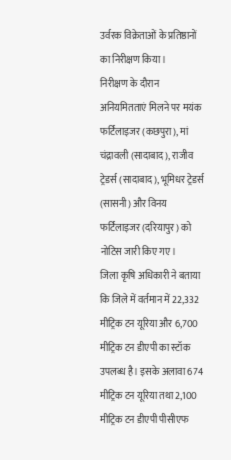उर्वरक विक्रेताओं के प्रतिष्ठानों का निरीक्षण किया।
निरीक्षण के दौरान अनियमितताएं मिलने पर मयंक फर्टिलाइजर (कछपुरा), मां चंद्रावली (सादाबाद), राजीव ट्रेडर्स (सादाबाद), भूमिधर ट्रेडर्स (सासनी) और विनय फर्टिलाइजर (दरियापुर) को नोटिस जारी किए गए।
जिला कृषि अधिकारी ने बताया कि जिले में वर्तमान में 22,332 मीट्रिक टन यूरिया और 6,700 मीट्रिक टन डीएपी का स्टॉक उपलब्ध है। इसके अलावा 674 मीट्रिक टन यूरिया तथा 2,100 मीट्रिक टन डीएपी पीसीएफ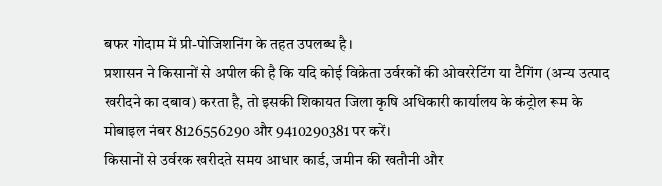बफर गोदाम में प्री-पोजिशनिंग के तहत उपलब्ध है।
प्रशासन ने किसानों से अपील की है कि यदि कोई विक्रेता उर्वरकों की ओवररेटिंग या टैगिंग (अन्य उत्पाद खरीदने का दबाव) करता है, तो इसकी शिकायत जिला कृषि अधिकारी कार्यालय के कंट्रोल रूम के मोबाइल नंबर 8126556290 और 9410290381 पर करें।
किसानों से उर्वरक खरीदते समय आधार कार्ड, जमीन की खतौनी और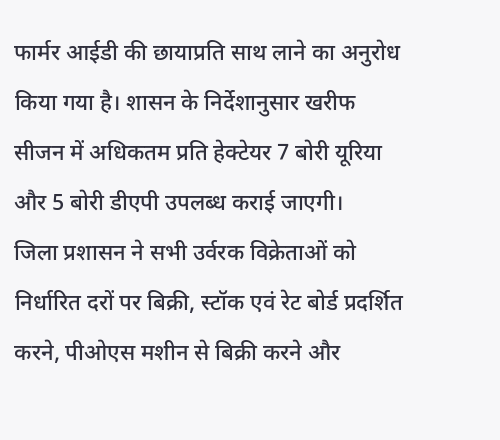फार्मर आईडी की छायाप्रति साथ लाने का अनुरोध किया गया है। शासन के निर्देशानुसार खरीफ सीजन में अधिकतम प्रति हेक्टेयर 7 बोरी यूरिया और 5 बोरी डीएपी उपलब्ध कराई जाएगी।
जिला प्रशासन ने सभी उर्वरक विक्रेताओं को निर्धारित दरों पर बिक्री, स्टॉक एवं रेट बोर्ड प्रदर्शित करने, पीओएस मशीन से बिक्री करने और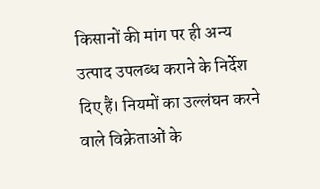किसानों की मांग पर ही अन्य उत्पाद उपलब्ध कराने के निर्देश दिए हैं। नियमों का उल्लंघन करने वाले विक्रेताओं के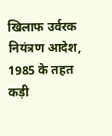खिलाफ उर्वरक नियंत्रण आदेश, 1985 के तहत कड़ी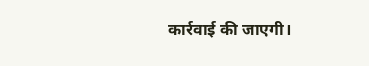कार्रवाई की जाएगी।